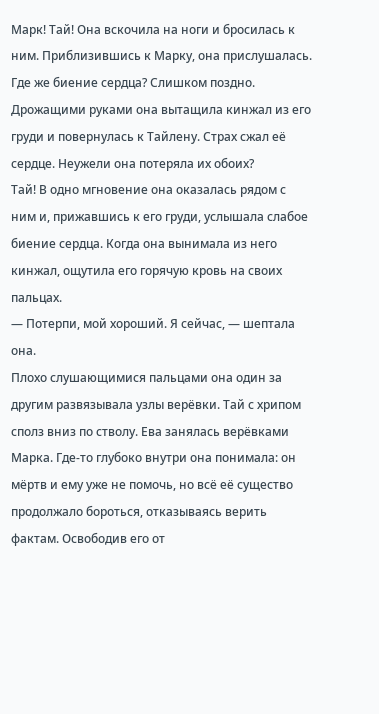Марк! Тай! Она вскочила на ноги и бросилась к ним. Приблизившись к Марку, она прислушалась. Где же биение сердца? Слишком поздно. Дрожащими руками она вытащила кинжал из его груди и повернулась к Тайлену. Страх сжал её сердце. Неужели она потеряла их обоих?
Тай! В одно мгновение она оказалась рядом с ним и, прижавшись к его груди, услышала слабое биение сердца. Когда она вынимала из него кинжал, ощутила его горячую кровь на своих пальцах.
— Потерпи, мой хороший. Я сейчас, — шептала она.
Плохо слушающимися пальцами она один за другим развязывала узлы верёвки. Тай с хрипом сполз вниз по стволу. Ева занялась верёвками Марка. Где-то глубоко внутри она понимала: он мёртв и ему уже не помочь, но всё её существо продолжало бороться, отказываясь верить фактам. Освободив его от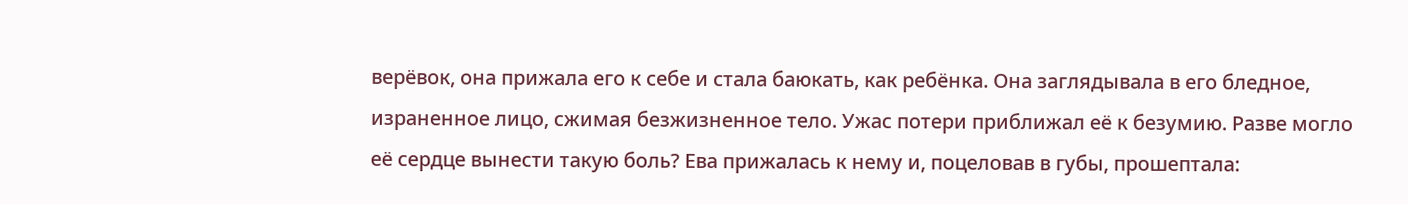верёвок, она прижала его к себе и стала баюкать, как ребёнка. Она заглядывала в его бледное, израненное лицо, сжимая безжизненное тело. Ужас потери приближал её к безумию. Разве могло её сердце вынести такую боль? Ева прижалась к нему и, поцеловав в губы, прошептала: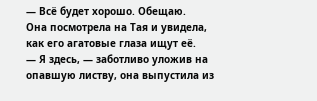— Всё будет хорошо. Обещаю.
Она посмотрела на Тая и увидела, как его агатовые глаза ищут её.
— Я здесь, — заботливо уложив на опавшую листву, она выпустила из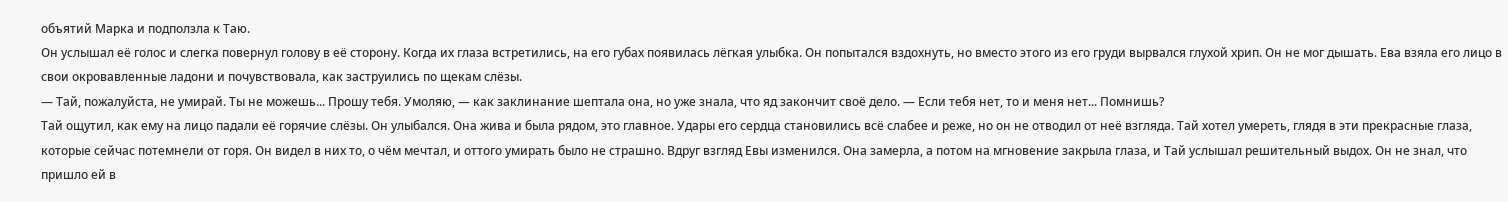объятий Марка и подползла к Таю.
Он услышал её голос и слегка повернул голову в её сторону. Когда их глаза встретились, на его губах появилась лёгкая улыбка. Он попытался вздохнуть, но вместо этого из его груди вырвался глухой хрип. Он не мог дышать. Ева взяла его лицо в свои окровавленные ладони и почувствовала, как заструились по щекам слёзы.
— Тай, пожалуйста, не умирай. Ты не можешь... Прошу тебя. Умоляю, — как заклинание шептала она, но уже знала, что яд закончит своё дело. — Если тебя нет, то и меня нет... Помнишь?
Тай ощутил, как ему на лицо падали её горячие слёзы. Он улыбался. Она жива и была рядом, это главное. Удары его сердца становились всё слабее и реже, но он не отводил от неё взгляда. Тай хотел умереть, глядя в эти прекрасные глаза, которые сейчас потемнели от горя. Он видел в них то, о чём мечтал, и оттого умирать было не страшно. Вдруг взгляд Евы изменился. Она замерла, а потом на мгновение закрыла глаза, и Тай услышал решительный выдох. Он не знал, что пришло ей в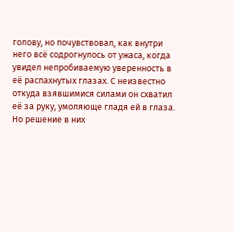голову, но почувствовал, как внутри него всё содрогнулось от ужаса, когда увидел непробиваемую уверенность в её распахнутых глазах. С неизвестно откуда взявшимися силами он схватил её за руку, умоляюще гладя ей в глаза. Но решение в них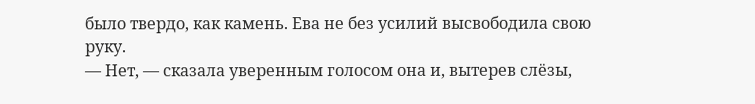было твердо, как камень. Ева не без усилий высвободила свою руку.
— Нет, — сказала уверенным голосом она и, вытерев слёзы,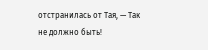отстранилась от Тая, — Так не должно быть!